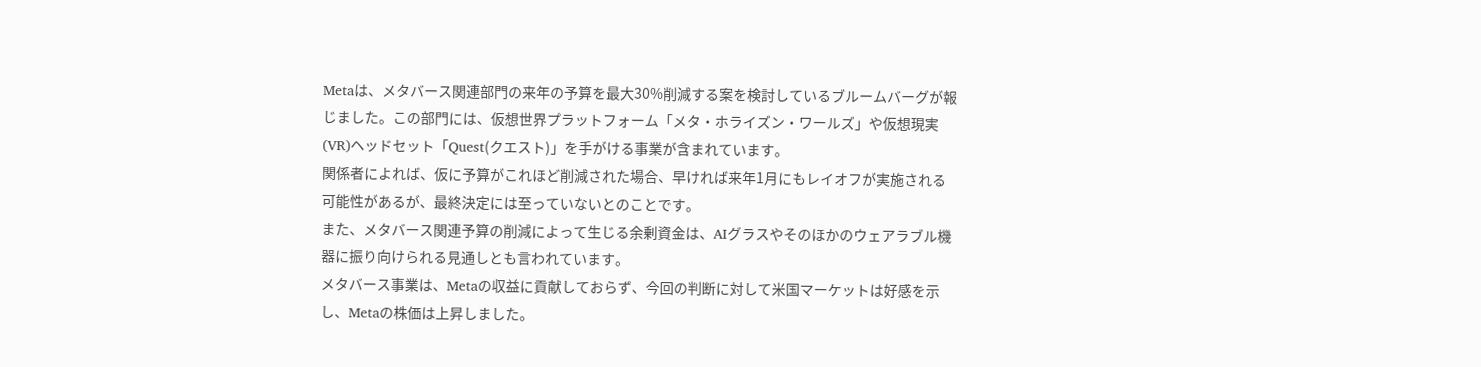Metaは、メタバース関連部門の来年の予算を最大30%削減する案を検討しているブルームバーグが報じました。この部門には、仮想世界プラットフォーム「メタ・ホライズン・ワールズ」や仮想現実(VR)ヘッドセット「Quest(クエスト)」を手がける事業が含まれています。
関係者によれば、仮に予算がこれほど削減された場合、早ければ来年1月にもレイオフが実施される可能性があるが、最終決定には至っていないとのことです。
また、メタバース関連予算の削減によって生じる余剰資金は、AIグラスやそのほかのウェアラブル機器に振り向けられる見通しとも言われています。
メタバース事業は、Metaの収益に貢献しておらず、今回の判断に対して米国マーケットは好感を示し、Metaの株価は上昇しました。